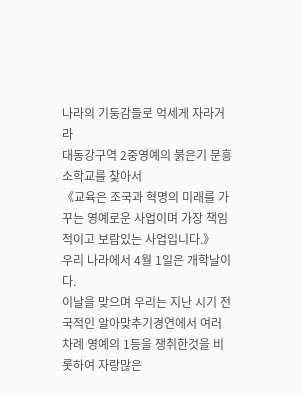나라의 기둥감들로 억세게 자라거라
대동강구역 2중영예의 붉은기 문흥소학교를 찾아서
《교육은 조국과 혁명의 미래를 가꾸는 영예로운 사업이며 가장 책임적이고 보람있는 사업입니다.》
우리 나라에서 4월 1일은 개학날이다.
이날을 맞으며 우리는 지난 시기 전국적인 알아맞추기경연에서 여러차례 영예의 1등을 쟁취한것을 비롯하여 자랑많은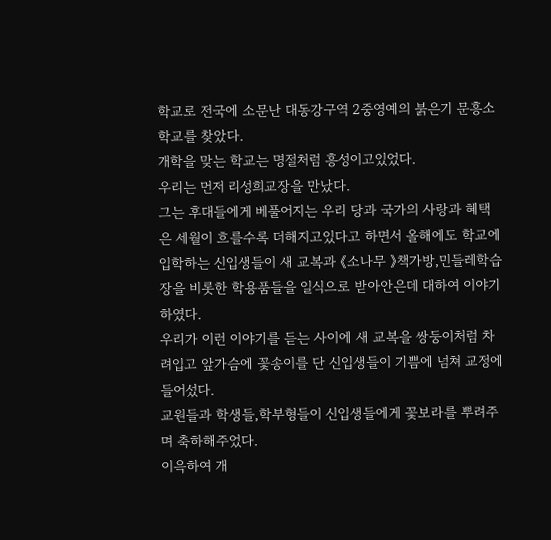학교로 전국에 소문난 대동강구역 2중영예의 붉은기 문흥소학교를 찾았다.
개학을 맞는 학교는 명절처럼 흥성이고있었다.
우리는 먼저 리성희교장을 만났다.
그는 후대들에게 베풀어지는 우리 당과 국가의 사랑과 혜택은 세월이 흐를수록 더해지고있다고 하면서 올해에도 학교에 입학하는 신입생들이 새 교복과 《소나무 》책가방,민들레학습장을 비롯한 학용품들을 일식으로 받아안은데 대하여 이야기하였다.
우리가 이런 이야기를 듣는 사이에 새 교복을 쌍둥이처럼 차려입고 앞가슴에 꽃송이를 단 신입생들이 기쁨에 넘쳐 교정에 들어섰다.
교원들과 학생들,학부형들이 신입생들에게 꽃보라를 뿌려주며 축하해주었다.
이윽하여 개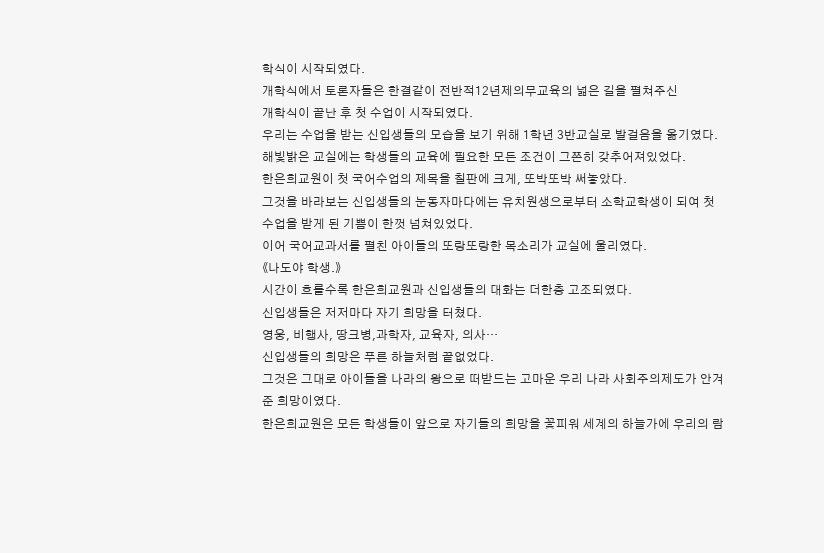학식이 시작되였다.
개학식에서 토론자들은 한결같이 전반적12년제의무교육의 넓은 길을 펼쳐주신
개학식이 끝난 후 첫 수업이 시작되였다.
우리는 수업을 받는 신입생들의 모습을 보기 위해 1학년 3반교실로 발걸음을 옮기였다.
해빛밝은 교실에는 학생들의 교육에 필요한 모든 조건이 그쯘히 갖추어져있었다.
한은희교원이 첫 국어수업의 제목을 칠판에 크게, 또박또박 써놓았다.
그것을 바라보는 신입생들의 눈동자마다에는 유치원생으로부터 소학교학생이 되여 첫 수업을 받게 된 기쁨이 한껏 넘쳐있었다.
이어 국어교과서를 펼친 아이들의 또랑또랑한 목소리가 교실에 울리였다.
《나도야 학생.》
시간이 흐를수록 한은희교원과 신입생들의 대화는 더한층 고조되였다.
신입생들은 저저마다 자기 희망을 터쳤다.
영웅, 비행사, 땅크병,과학자, 교육자, 의사…
신입생들의 희망은 푸른 하늘처럼 끝없었다.
그것은 그대로 아이들을 나라의 왕으로 떠받드는 고마운 우리 나라 사회주의제도가 안겨준 희망이였다.
한은희교원은 모든 학생들이 앞으로 자기들의 희망을 꽃피워 세계의 하늘가에 우리의 람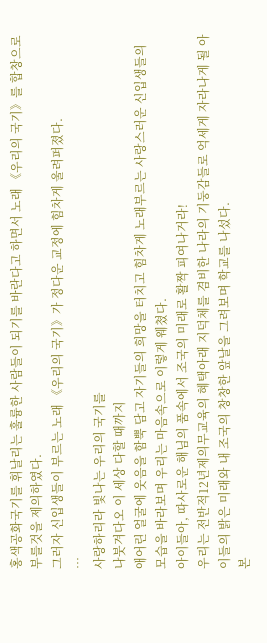홍색공화국기를 휘날리는 훌륭한 사람들이 되기를 바란다고 하면서 노래 《우리의 국기》를 합창으로 부를것을 제의하였다.
그러자 신입생들이 부르는 노래 《우리의 국기》가 정다운 교정에 힘차게 울려퍼졌다.
…
사랑하리라 빛나는 우리의 국기를
나붓겨다오 이 세상 다할 때까지
애어린 얼굴에 웃음을 함뿍 담고 자기들의 희망을 터치고 힘차게 노래부르는 사랑스러운 신입생들의 모습을 바라보며 우리는 마음속으로 이렇게 웨쳤다.
아이들아, 따사로운 해님의 품속에서 조국의 미래로 활짝 피여나거라!
우리는 전반적12년제의무교육의 혜택아래 지덕체를 겸비한 나라의 기둥감들로 억세게 자라나게 될 아이들의 밝은 미래와 내 조국의 창창한 앞날을 그려보며 학교를 나섰다.
본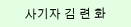사기자 김 련 화